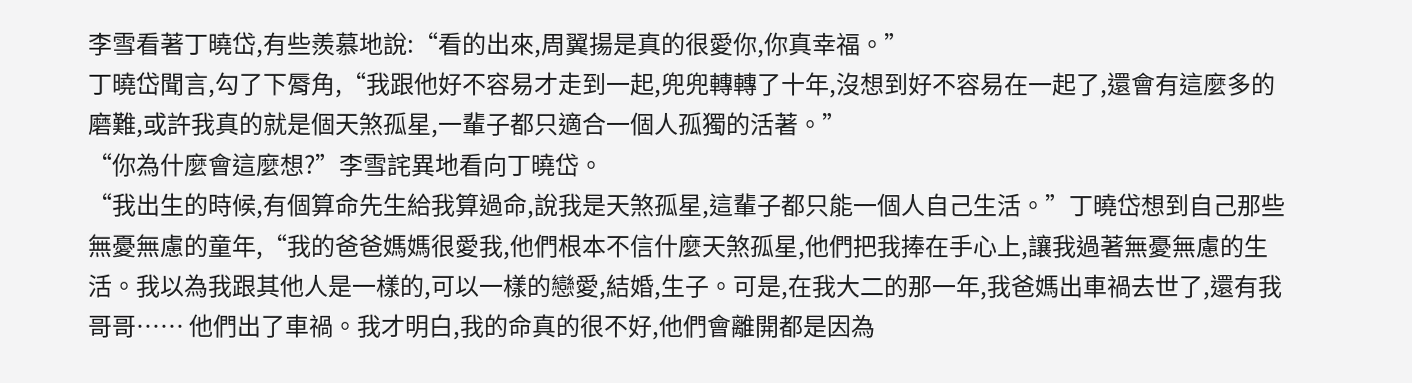李雪看著丁曉岱,有些羨慕地說:“看的出來,周翼揚是真的很愛你,你真幸福。”
丁曉岱聞言,勾了下脣角,“我跟他好不容易才走到一起,兜兜轉轉了十年,沒想到好不容易在一起了,還會有這麼多的磨難,或許我真的就是個天煞孤星,一輩子都只適合一個人孤獨的活著。”
“你為什麼會這麼想?”李雪詫異地看向丁曉岱。
“我出生的時候,有個算命先生給我算過命,說我是天煞孤星,這輩子都只能一個人自己生活。”丁曉岱想到自己那些無憂無慮的童年,“我的爸爸媽媽很愛我,他們根本不信什麼天煞孤星,他們把我捧在手心上,讓我過著無憂無慮的生活。我以為我跟其他人是一樣的,可以一樣的戀愛,結婚,生子。可是,在我大二的那一年,我爸媽出車禍去世了,還有我哥哥…… 他們出了車禍。我才明白,我的命真的很不好,他們會離開都是因為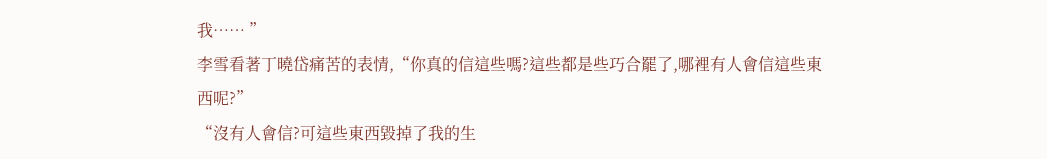我…… ”
李雪看著丁曉岱痛苦的表情,“你真的信這些嗎?這些都是些巧合罷了,哪裡有人會信這些東西呢?”
“沒有人會信?可這些東西毀掉了我的生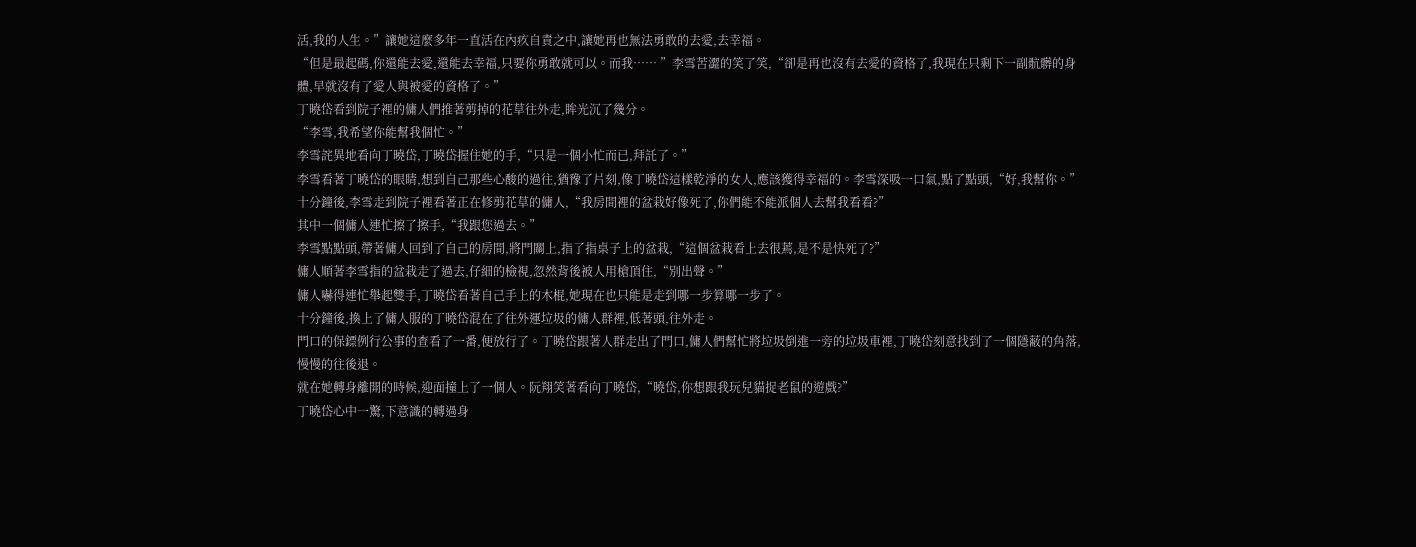活,我的人生。”讓她這麼多年一直活在內疚自責之中,讓她再也無法勇敢的去愛,去幸福。
“但是最起碼,你還能去愛,還能去幸福,只要你勇敢就可以。而我…… ”李雪苦澀的笑了笑,“卻是再也沒有去愛的資格了,我現在只剩下一副骯髒的身體,早就沒有了愛人與被愛的資格了。”
丁曉岱看到院子裡的傭人們推著剪掉的花草往外走,眸光沉了幾分。
“李雪,我希望你能幫我個忙。”
李雪詫異地看向丁曉岱,丁曉岱握住她的手,“只是一個小忙而已,拜託了。”
李雪看著丁曉岱的眼睛,想到自己那些心酸的過往,猶豫了片刻,像丁曉岱這樣乾淨的女人,應該獲得幸福的。李雪深吸一口氣,點了點頭,“好,我幫你。”
十分鐘後,李雪走到院子裡看著正在修剪花草的傭人,“我房間裡的盆栽好像死了,你們能不能派個人去幫我看看?”
其中一個傭人連忙擦了擦手,“我跟您過去。”
李雪點點頭,帶著傭人回到了自己的房間,將門關上,指了指桌子上的盆栽,“這個盆栽看上去很蔫,是不是快死了?”
傭人順著李雪指的盆栽走了過去,仔細的檢視,忽然背後被人用槍頂住,“別出聲。”
傭人嚇得連忙舉起雙手,丁曉岱看著自己手上的木棍,她現在也只能是走到哪一步算哪一步了。
十分鐘後,換上了傭人服的丁曉岱混在了往外運垃圾的傭人群裡,低著頭,往外走。
門口的保鏢例行公事的查看了一番,便放行了。丁曉岱跟著人群走出了門口,傭人們幫忙將垃圾倒進一旁的垃圾車裡,丁曉岱刻意找到了一個隱蔽的角落,慢慢的往後退。
就在她轉身離開的時候,迎面撞上了一個人。阮翔笑著看向丁曉岱,“曉岱,你想跟我玩兒貓捉老鼠的遊戲?”
丁曉岱心中一驚,下意識的轉過身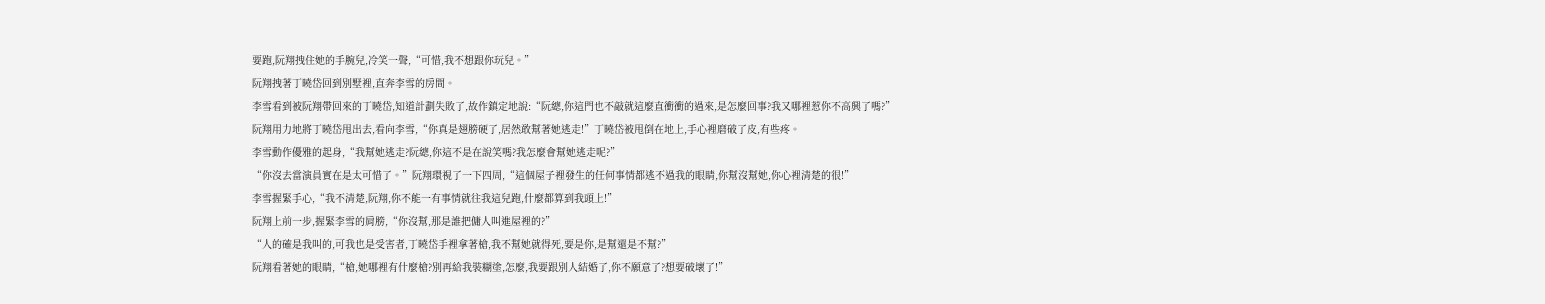要跑,阮翔拽住她的手腕兒,冷笑一聲,“可惜,我不想跟你玩兒。”
阮翔拽著丁曉岱回到別墅裡,直奔李雪的房間。
李雪看到被阮翔帶回來的丁曉岱,知道計劃失敗了,故作鎮定地說:“阮總,你這門也不敲就這麼直衝衝的過來,是怎麼回事?我又哪裡惹你不高興了嗎?”
阮翔用力地將丁曉岱甩出去,看向李雪,“你真是翅膀硬了,居然敢幫著她逃走!”丁曉岱被甩倒在地上,手心裡磨破了皮,有些疼。
李雪動作優雅的起身,“我幫她逃走?阮總,你這不是在說笑嗎?我怎麼會幫她逃走呢?”
“你沒去當演員實在是太可惜了。”阮翔環視了一下四周,“這個屋子裡發生的任何事情都逃不過我的眼睛,你幫沒幫她,你心裡清楚的很!”
李雪握緊手心,“我不清楚,阮翔,你不能一有事情就往我這兒跑,什麼都算到我頭上!”
阮翔上前一步,握緊李雪的肩膀,“你沒幫,那是誰把傭人叫進屋裡的?”
“人的確是我叫的,可我也是受害者,丁曉岱手裡拿著槍,我不幫她就得死,要是你,是幫還是不幫?”
阮翔看著她的眼睛,“槍,她哪裡有什麼槍?別再給我裝糊塗,怎麼,我要跟別人結婚了,你不願意了?想要破壞了!”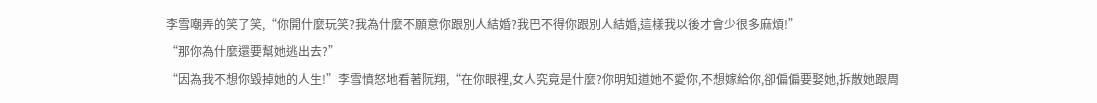李雪嘲弄的笑了笑,“你開什麼玩笑?我為什麼不願意你跟別人結婚?我巴不得你跟別人結婚,這樣我以後才會少很多麻煩!”
“那你為什麼還要幫她逃出去?”
“因為我不想你毀掉她的人生!”李雪憤怒地看著阮翔,“在你眼裡,女人究竟是什麼?你明知道她不愛你,不想嫁給你,卻偏偏要娶她,拆散她跟周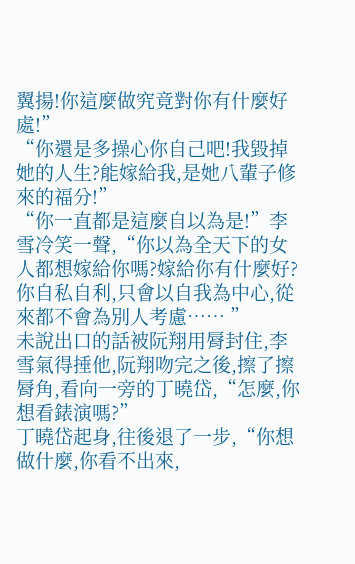翼揚!你這麼做究竟對你有什麼好處!”
“你還是多操心你自己吧!我毀掉她的人生?能嫁給我,是她八輩子修來的福分!”
“你一直都是這麼自以為是!”李雪冷笑一聲,“你以為全天下的女人都想嫁給你嗎?嫁給你有什麼好?你自私自利,只會以自我為中心,從來都不會為別人考慮…… ”
未說出口的話被阮翔用脣封住,李雪氣得捶他,阮翔吻完之後,擦了擦脣角,看向一旁的丁曉岱,“怎麼,你想看錶演嗎?”
丁曉岱起身,往後退了一步,“你想做什麼,你看不出來,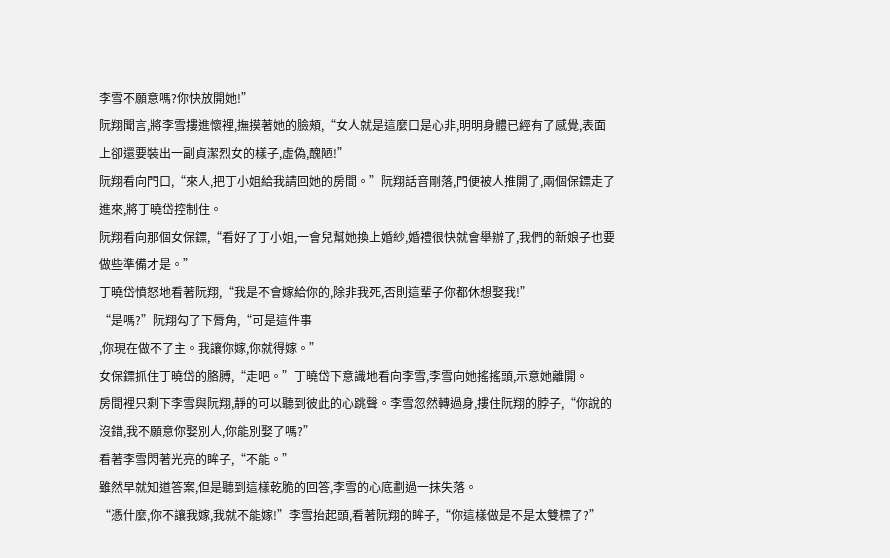李雪不願意嗎?你快放開她!”
阮翔聞言,將李雪摟進懷裡,撫摸著她的臉頰,“女人就是這麼口是心非,明明身體已經有了感覺,表面上卻還要裝出一副貞潔烈女的樣子,虛偽,醜陋!”
阮翔看向門口,“來人,把丁小姐給我請回她的房間。”阮翔話音剛落,門便被人推開了,兩個保鏢走了進來,將丁曉岱控制住。
阮翔看向那個女保鏢,“看好了丁小姐,一會兒幫她換上婚紗,婚禮很快就會舉辦了,我們的新娘子也要做些準備才是。”
丁曉岱憤怒地看著阮翔,“我是不會嫁給你的,除非我死,否則這輩子你都休想娶我!”
“是嗎?”阮翔勾了下脣角,“可是這件事
,你現在做不了主。我讓你嫁,你就得嫁。”
女保鏢抓住丁曉岱的胳膊,“走吧。”丁曉岱下意識地看向李雪,李雪向她搖搖頭,示意她離開。
房間裡只剩下李雪與阮翔,靜的可以聽到彼此的心跳聲。李雪忽然轉過身,摟住阮翔的脖子,“你說的沒錯,我不願意你娶別人,你能別娶了嗎?”
看著李雪閃著光亮的眸子,“不能。”
雖然早就知道答案,但是聽到這樣乾脆的回答,李雪的心底劃過一抹失落。
“憑什麼,你不讓我嫁,我就不能嫁!”李雪抬起頭,看著阮翔的眸子,“你這樣做是不是太雙標了?”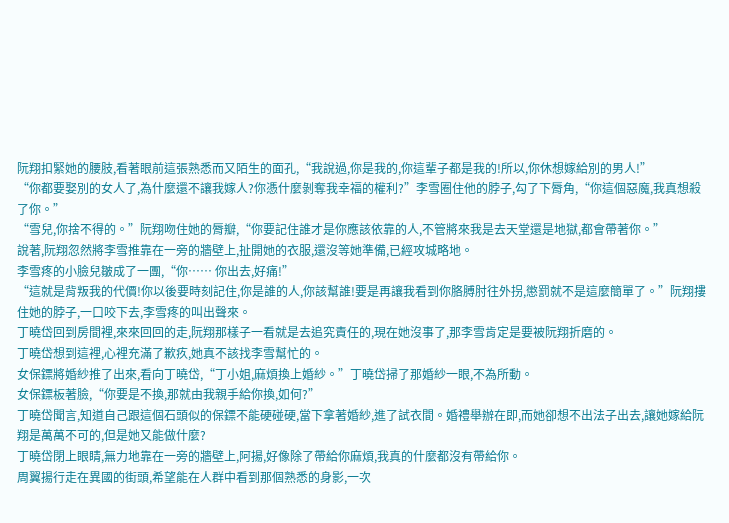阮翔扣緊她的腰肢,看著眼前這張熟悉而又陌生的面孔,“我說過,你是我的,你這輩子都是我的!所以,你休想嫁給別的男人!”
“你都要娶別的女人了,為什麼還不讓我嫁人?你憑什麼剝奪我幸福的權利?”李雪圈住他的脖子,勾了下脣角,“你這個惡魔,我真想殺了你。”
“雪兒,你捨不得的。”阮翔吻住她的脣瓣,“你要記住誰才是你應該依靠的人,不管將來我是去天堂還是地獄,都會帶著你。”
說著,阮翔忽然將李雪推靠在一旁的牆壁上,扯開她的衣服,還沒等她準備,已經攻城略地。
李雪疼的小臉兒皺成了一團,“你…… 你出去,好痛!”
“這就是背叛我的代價!你以後要時刻記住,你是誰的人,你該幫誰!要是再讓我看到你胳膊肘往外拐,懲罰就不是這麼簡單了。”阮翔摟住她的脖子,一口咬下去,李雪疼的叫出聲來。
丁曉岱回到房間裡,來來回回的走,阮翔那樣子一看就是去追究責任的,現在她沒事了,那李雪肯定是要被阮翔折磨的。
丁曉岱想到這裡,心裡充滿了歉疚,她真不該找李雪幫忙的。
女保鏢將婚紗推了出來,看向丁曉岱,“丁小姐,麻煩換上婚紗。”丁曉岱掃了那婚紗一眼,不為所動。
女保鏢板著臉,“你要是不換,那就由我親手給你換,如何?”
丁曉岱聞言,知道自己跟這個石頭似的保鏢不能硬碰硬,當下拿著婚紗,進了試衣間。婚禮舉辦在即,而她卻想不出法子出去,讓她嫁給阮翔是萬萬不可的,但是她又能做什麼?
丁曉岱閉上眼睛,無力地靠在一旁的牆壁上,阿揚,好像除了帶給你麻煩,我真的什麼都沒有帶給你。
周翼揚行走在異國的街頭,希望能在人群中看到那個熟悉的身影,一次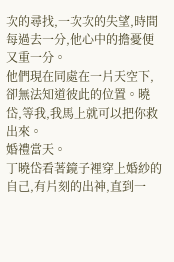次的尋找,一次次的失望,時間每過去一分,他心中的擔憂便又重一分。
他們現在同處在一片天空下,卻無法知道彼此的位置。曉岱,等我,我馬上就可以把你救出來。
婚禮當天。
丁曉岱看著鏡子裡穿上婚紗的自己,有片刻的出神,直到一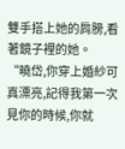雙手搭上她的肩膀,看著鏡子裡的她。
“曉岱,你穿上婚紗可真漂亮,記得我第一次見你的時候,你就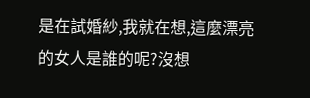是在試婚紗,我就在想,這麼漂亮的女人是誰的呢?沒想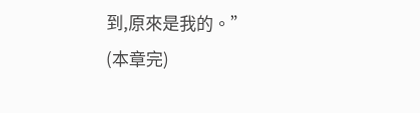到,原來是我的。”
(本章完)